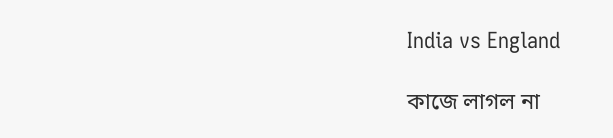India vs England

কাজে লাগল না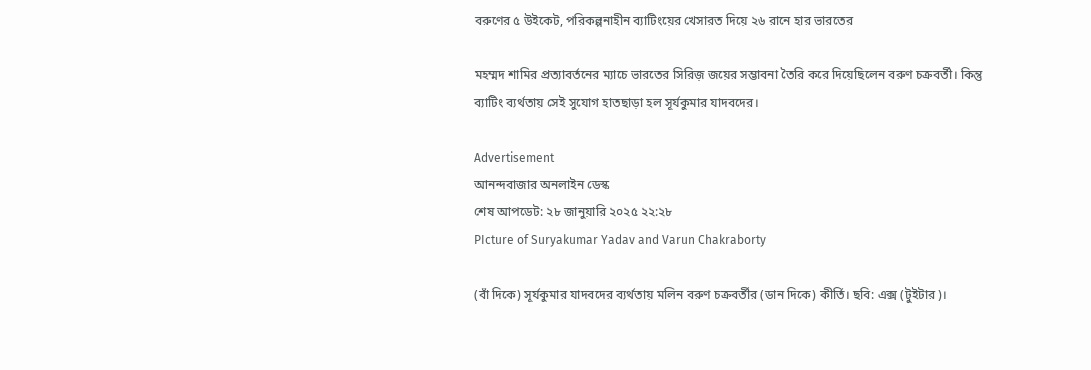বরুণের ৫ উইকেট, পরিকল্পনাহীন ব্যাটিংয়ের খেসারত দিয়ে ২৬ রানে হার ভারতের

মহম্মদ শামির প্রত্যাবর্তনের ম্যাচে ভারতের সিরিজ় জয়ের সম্ভাবনা তৈরি করে দিয়েছিলেন বরুণ চক্রবর্তী। কিন্তু ব্যাটিং ব্যর্থতায় সেই সুযোগ হাতছাড়া হল সূর্যকুমার যাদবদের।

Advertisement
আনন্দবাজার অনলাইন ডেস্ক
শেষ আপডেট: ২৮ জানুয়ারি ২০২৫ ২২:২৮
PIcture of Suryakumar Yadav and Varun Chakraborty

(বাঁ দিকে) সূর্যকুমার যাদবদের ব্যর্থতায় মলিন বরুণ চক্রবর্তীর (ডান দিকে) কীর্তি। ছবি: এক্স (টুইটার)।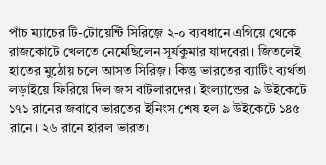পাঁচ ম্যাচের টি-টোয়েন্টি সিরিজ়ে ২-০ ব্যবধানে এগিয়ে থেকে রাজকোটে খেলতে নেমেছিলেন সূর্যকুমার যাদবেরা। জিতলেই হাতের মুঠোয় চলে আসত সিরিজ়। কিন্তু ভারতের ব্যাটিং ব্যর্থতা লড়াইয়ে ফিরিয়ে দিল জস বাটলারদের। ইংল্যান্ডের ৯ উইকেটে ১৭১ রানের জবাবে ভারতের ইনিংস শেষ হল ৯ উইকেটে ১৪৫ রানে। ২৬ রানে হারল ভারত।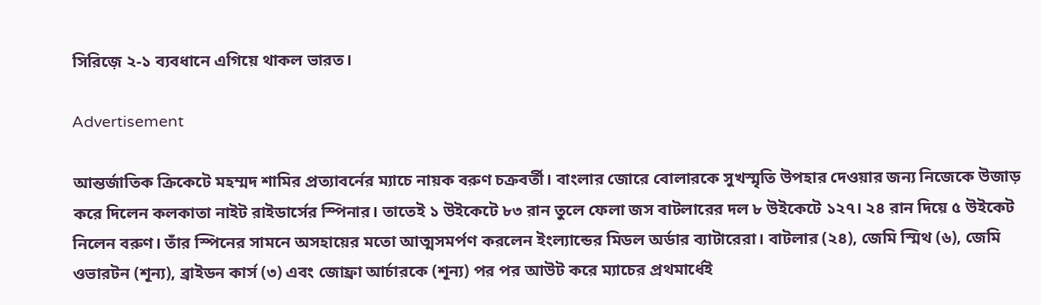সিরিজ়ে ২-১ ব্যবধানে এগিয়ে থাকল ভারত।

Advertisement

আন্তর্জাতিক ক্রিকেটে মহম্মদ শামির প্রত্যাবর্নের ম্যাচে নায়ক বরুণ চক্রবর্তী। বাংলার জোরে বোলারকে সুখস্মৃতি উপহার দেওয়ার জন্য নিজেকে উজাড় করে দিলেন কলকাতা নাইট রাইডার্সের স্পিনার। তাতেই ১ উইকেটে ৮৩ রান তুলে ফেলা জস বাটলারের দল ৮ উইকেটে ১২৭। ২৪ রান দিয়ে ৫ উইকেট নিলেন বরুণ। তাঁর স্পিনের সামনে অসহায়ের মতো আত্মসমর্পণ করলেন ইংল্যান্ডের মিডল অর্ডার ব্যাটারেরা। বাটলার (২৪), জেমি স্মিথ (৬), জেমি ওভারটন (শূন্য), ব্রাইডন কার্স (৩) এবং জোফ্রা আর্চারকে (শূন্য) পর পর আউট করে ম্যাচের প্রথমার্ধেই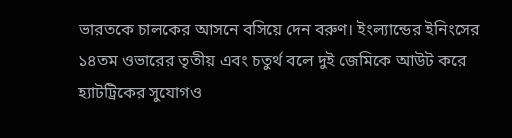ভারতকে চালকের আসনে বসিয়ে দেন বরুণ। ইংল্যান্ডের ইনিংসের ১৪তম ওভারের তৃতীয় এবং চতুর্থ বলে দুই জেমিকে আউট করে হ্যাটট্রিকের সুযোগও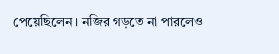পেয়েছিলেন। নজির গড়তে না পারলেও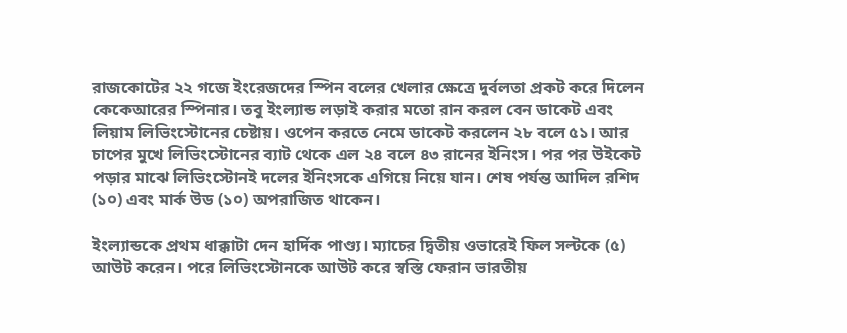রাজকোটের ২২ গজে ইংরেজদের স্পিন বলের খেলার ক্ষেত্রে দুর্বলতা প্রকট করে দিলেন কেকেআরের স্পিনার। তবু ইংল্যান্ড লড়াই করার মতো রান করল বেন ডাকেট এবং লিয়াম লিভিংস্টোনের চেষ্টায়। ওপেন করতে নেমে ডাকেট করলেন ২৮ বলে ৫১। আর চাপের মুখে লিভিংস্টোনের ব্যাট থেকে এল ২৪ বলে ৪৩ রানের ইনিংস। পর পর উইকেট পড়ার মাঝে লিভিংস্টোনই দলের ইনিংসকে এগিয়ে নিয়ে যান। শেষ পর্যন্ত আদিল রশিদ (১০) এবং মার্ক উড (১০) অপরাজিত থাকেন।

ইংল্যান্ডকে প্রথম ধাক্কাটা দেন হার্দিক পাণ্ড্য। ম্যাচের দ্বিতীয় ওভারেই ফিল সল্টকে (৫) আউট করেন। পরে লিভিংস্টোনকে আউট করে স্বস্তি ফেরান ভারতীয়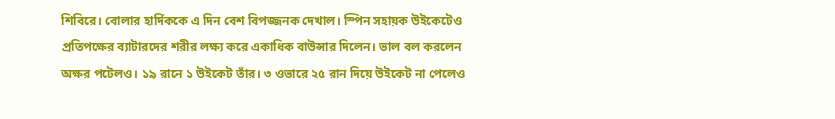শিবিরে। বোলার হার্দিককে এ দিন বেশ বিপজ্জনক দেখাল। স্পিন সহায়ক উইকেটেও প্রতিপক্ষের ব্যাটারদের শরীর লক্ষ্য করে একাধিক বাউন্সার দিলেন। ভাল বল করলেন অক্ষর পটেলও। ১৯ রানে ১ উইকেট তাঁর। ৩ ওভারে ২৫ রান দিয়ে উইকেট না পেলেও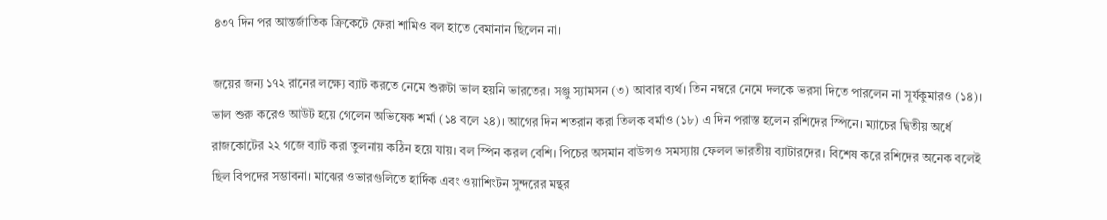৪৩৭ দিন পর আন্তর্জাতিক ক্রিকেটে ফেরা শামিও বল হাতে বেমানান ছিলেন না।

জয়ের জন্য ১৭২ রানের লক্ষ্যে ব্যাট করতে নেমে শুরুটা ভাল হয়নি ভারতের। সঞ্জু স্যামসন (৩) আবার ব্যর্থ। তিন নম্বরে নেমে দলকে ভরসা দিতে পারলেন না সূর্যকুমারও (১৪)। ভাল শুরু করেও আউট হয়ে গেলেন অভিষেক শর্মা (১৪ বলে ২৪)। আগের দিন শতরান করা তিলক বর্মাও (১৮) এ দিন পরাস্ত হলেন রশিদের স্পিনে। ম্যাচের দ্বিতীয় অর্ধে রাজকোটের ২২ গজে ব্যাট করা তুলনায় কঠিন হয়ে যায়। বল স্পিন করল বেশি। পিচের অসমান বাউন্সও সমস্যায় ফেলল ভারতীয় ব্যাটারদের। বিশেষ করে রশিদের অনেক বলেই ছিল বিপদের সম্ভাবনা। মাঝের ওভারগুলিতে হার্দিক এবং ওয়াশিংটন সুন্দরের মন্থর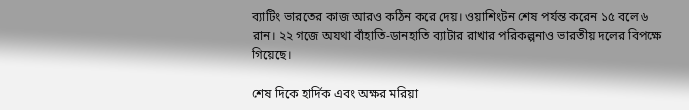ব্যাটিং ভারতের কাজ আরও কঠিন করে দেয়। ওয়াশিংটন শেষ পর্যন্ত করেন ১৫ বলে ৬ রান। ২২ গজে অযথা বাঁহাতি-ডানহাতি ব্যাটার রাখার পরিকল্পনাও ভারতীয় দলের বিপক্ষে গিয়েছে।

শেষ দিকে হার্দিক এবং অক্ষর মরিয়া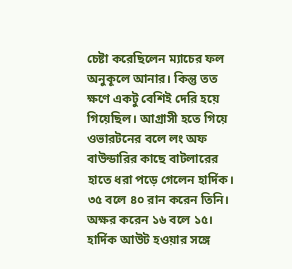চেষ্টা করেছিলেন ম্যাচের ফল অনুকূলে আনার। কিন্তু তত ক্ষণে একটু বেশিই দেরি হয়ে গিয়েছিল। আগ্রাসী হতে গিয়ে ওভারটনের বলে লং অফ বাউন্ডারির কাছে বাটলারের হাতে ধরা পড়ে গেলেন হার্দিক। ৩৫ বলে ৪০ রান করেন তিনি। অক্ষর করেন ১৬ বলে ১৫। হার্দিক আউট হওয়ার সঙ্গে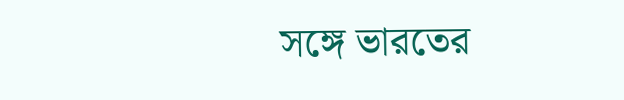সঙ্গে ভারতের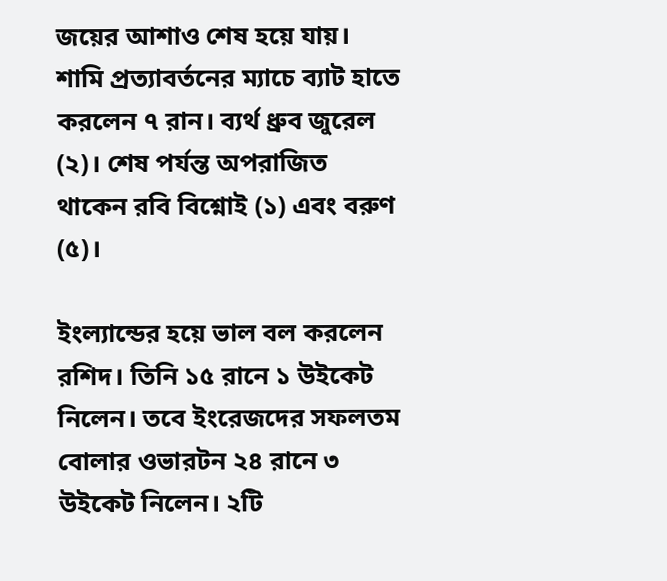জয়ের আশাও শেষ হয়ে যায়। শামি প্রত্যাবর্তনের ম্যাচে ব্যাট হাতে করলেন ৭ রান। ব্যর্থ ধ্রুব জুরেল (২)। শেষ পর্যন্ত অপরাজিত থাকেন রবি বিশ্নোই (১) এবং বরুণ (৫)।

ইংল্যান্ডের হয়ে ভাল বল করলেন রশিদ। তিনি ১৫ রানে ১ উইকেট নিলেন। তবে ইংরেজদের সফলতম বোলার ওভারটন ২৪ রানে ৩ উইকেট নিলেন। ২টি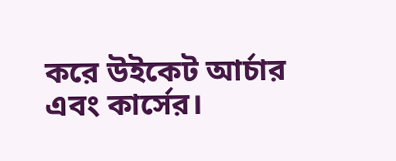করে উইকেট আর্চার এবং কার্সের।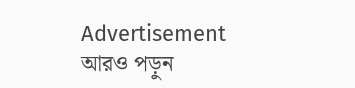Advertisement
আরও পড়ুন